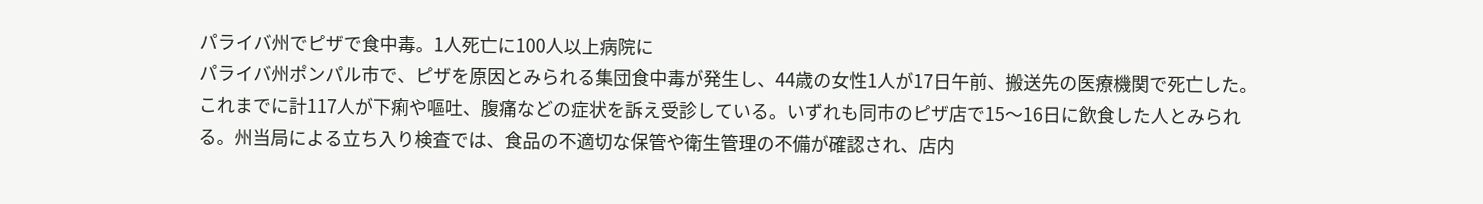パライバ州でピザで食中毒。1人死亡に100人以上病院に
パライバ州ポンパル市で、ピザを原因とみられる集団食中毒が発生し、44歳の女性1人が17日午前、搬送先の医療機関で死亡した。これまでに計117人が下痢や嘔吐、腹痛などの症状を訴え受診している。いずれも同市のピザ店で15〜16日に飲食した人とみられる。州当局による立ち入り検査では、食品の不適切な保管や衛生管理の不備が確認され、店内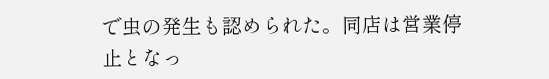で虫の発生も認められた。同店は営業停止となっ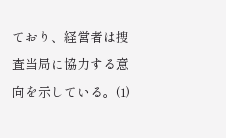ており、経営者は捜査当局に協力する意向を示している。(1)